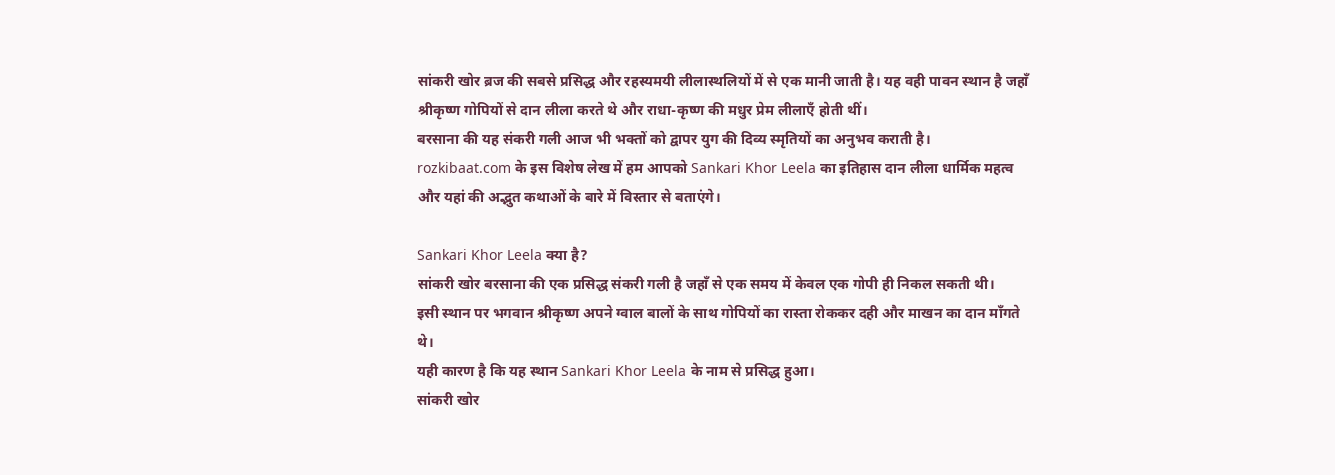सांकरी खोर ब्रज की सबसे प्रसिद्ध और रहस्यमयी लीलास्थलियों में से एक मानी जाती है। यह वही पावन स्थान है जहाँ श्रीकृष्ण गोपियों से दान लीला करते थे और राधा-कृष्ण की मधुर प्रेम लीलाएँ होती थीं।
बरसाना की यह संकरी गली आज भी भक्तों को द्वापर युग की दिव्य स्मृतियों का अनुभव कराती है।
rozkibaat.com के इस विशेष लेख में हम आपको Sankari Khor Leela का इतिहास दान लीला धार्मिक महत्व और यहां की अद्भुत कथाओं के बारे में विस्तार से बताएंगे।

Sankari Khor Leela क्या है?
सांकरी खोर बरसाना की एक प्रसिद्ध संकरी गली है जहाँ से एक समय में केवल एक गोपी ही निकल सकती थी।
इसी स्थान पर भगवान श्रीकृष्ण अपने ग्वाल बालों के साथ गोपियों का रास्ता रोककर दही और माखन का दान माँगते थे।
यही कारण है कि यह स्थान Sankari Khor Leela के नाम से प्रसिद्ध हुआ।
सांकरी खोर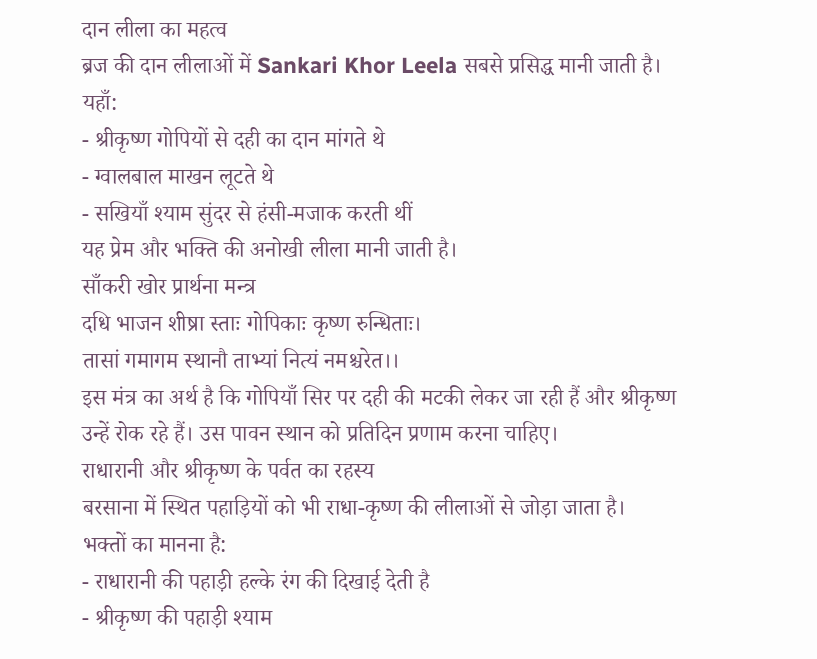दान लीला का महत्व
ब्रज की दान लीलाओं में Sankari Khor Leela सबसे प्रसिद्ध मानी जाती है।
यहाँ:
- श्रीकृष्ण गोपियों से दही का दान मांगते थे
- ग्वालबाल माखन लूटते थे
- सखियाँ श्याम सुंदर से हंसी-मजाक करती थीं
यह प्रेम और भक्ति की अनोखी लीला मानी जाती है।
साँकरी खोर प्रार्थना मन्त्र
दधि भाजन शीष्रा स्ताः गोपिकाः कृष्ण रुन्धिताः।
तासां गमागम स्थानौ ताभ्यां नित्यं नमश्चरेत।।
इस मंत्र का अर्थ है कि गोपियाँ सिर पर दही की मटकी लेकर जा रही हैं और श्रीकृष्ण उन्हें रोक रहे हैं। उस पावन स्थान को प्रतिदिन प्रणाम करना चाहिए।
राधारानी और श्रीकृष्ण के पर्वत का रहस्य
बरसाना में स्थित पहाड़ियों को भी राधा-कृष्ण की लीलाओं से जोड़ा जाता है।
भक्तों का मानना है:
- राधारानी की पहाड़ी हल्के रंग की दिखाई देती है
- श्रीकृष्ण की पहाड़ी श्याम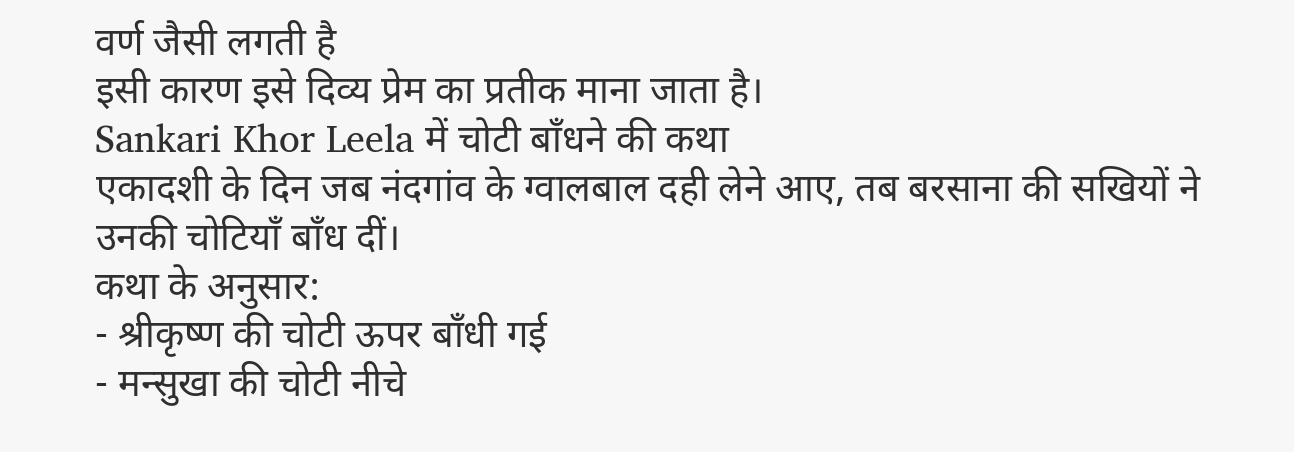वर्ण जैसी लगती है
इसी कारण इसे दिव्य प्रेम का प्रतीक माना जाता है।
Sankari Khor Leela में चोटी बाँधने की कथा
एकादशी के दिन जब नंदगांव के ग्वालबाल दही लेने आए, तब बरसाना की सखियों ने उनकी चोटियाँ बाँध दीं।
कथा के अनुसार:
- श्रीकृष्ण की चोटी ऊपर बाँधी गई
- मन्सुखा की चोटी नीचे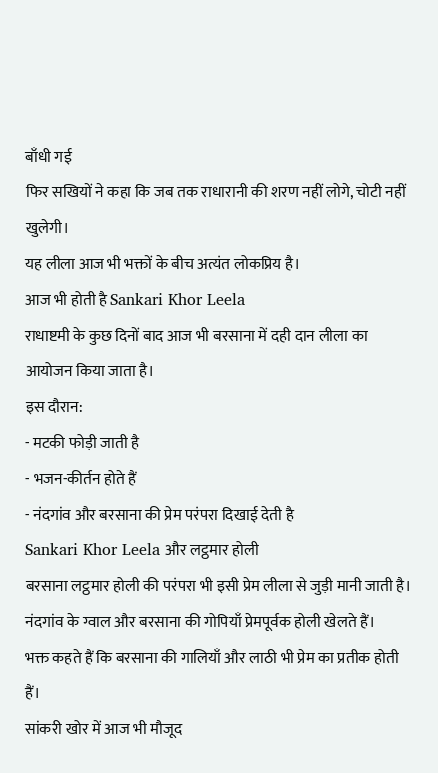बाँधी गई
फिर सखियों ने कहा कि जब तक राधारानी की शरण नहीं लोगे, चोटी नहीं खुलेगी।
यह लीला आज भी भक्तों के बीच अत्यंत लोकप्रिय है।
आज भी होती है Sankari Khor Leela
राधाष्टमी के कुछ दिनों बाद आज भी बरसाना में दही दान लीला का आयोजन किया जाता है।
इस दौरान:
- मटकी फोड़ी जाती है
- भजन-कीर्तन होते हैं
- नंदगांव और बरसाना की प्रेम परंपरा दिखाई देती है
Sankari Khor Leela और लट्ठमार होली
बरसाना लट्ठमार होली की परंपरा भी इसी प्रेम लीला से जुड़ी मानी जाती है।
नंदगांव के ग्वाल और बरसाना की गोपियाँ प्रेमपूर्वक होली खेलते हैं।
भक्त कहते हैं कि बरसाना की गालियाँ और लाठी भी प्रेम का प्रतीक होती हैं।
सांकरी खोर में आज भी मौजूद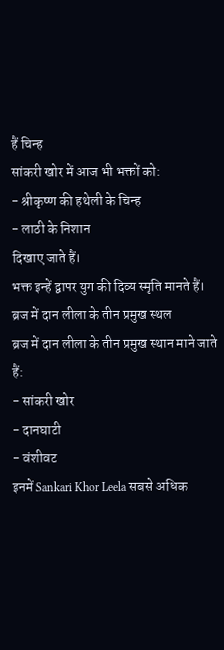हैं चिन्ह
सांकरी खोर में आज भी भक्तों को:
- श्रीकृष्ण की हथेली के चिन्ह
- लाठी के निशान
दिखाए जाते हैं।
भक्त इन्हें द्वापर युग की दिव्य स्मृति मानते हैं।
ब्रज में दान लीला के तीन प्रमुख स्थल
ब्रज में दान लीला के तीन प्रमुख स्थान माने जाते हैं:
- सांकरी खोर
- दानघाटी
- वंशीवट
इनमें Sankari Khor Leela सबसे अधिक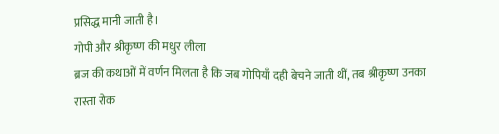प्रसिद्ध मानी जाती है।
गोपी और श्रीकृष्ण की मधुर लीला
ब्रज की कथाओं में वर्णन मिलता है कि जब गोपियाँ दही बेचने जाती थीं, तब श्रीकृष्ण उनका रास्ता रोक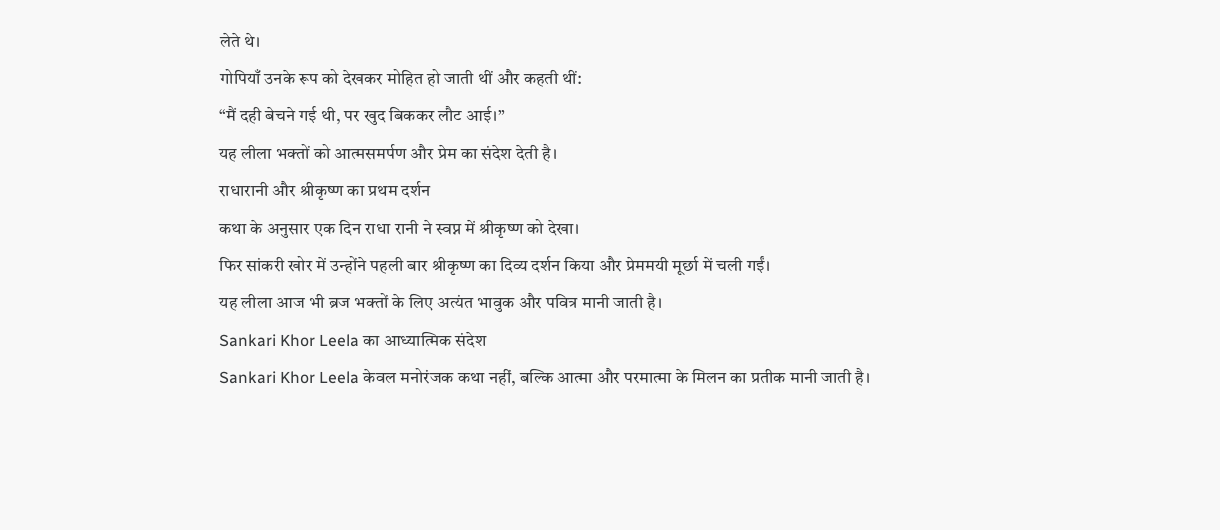लेते थे।
गोपियाँ उनके रूप को देखकर मोहित हो जाती थीं और कहती थीं:
“मैं दही बेचने गई थी, पर खुद बिककर लौट आई।”
यह लीला भक्तों को आत्मसमर्पण और प्रेम का संदेश देती है।
राधारानी और श्रीकृष्ण का प्रथम दर्शन
कथा के अनुसार एक दिन राधा रानी ने स्वप्न में श्रीकृष्ण को देखा।
फिर सांकरी खोर में उन्होंने पहली बार श्रीकृष्ण का दिव्य दर्शन किया और प्रेममयी मूर्छा में चली गईं।
यह लीला आज भी ब्रज भक्तों के लिए अत्यंत भावुक और पवित्र मानी जाती है।
Sankari Khor Leela का आध्यात्मिक संदेश
Sankari Khor Leela केवल मनोरंजक कथा नहीं, बल्कि आत्मा और परमात्मा के मिलन का प्रतीक मानी जाती है।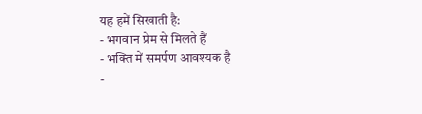यह हमें सिखाती है:
- भगवान प्रेम से मिलते हैं
- भक्ति में समर्पण आवश्यक है
-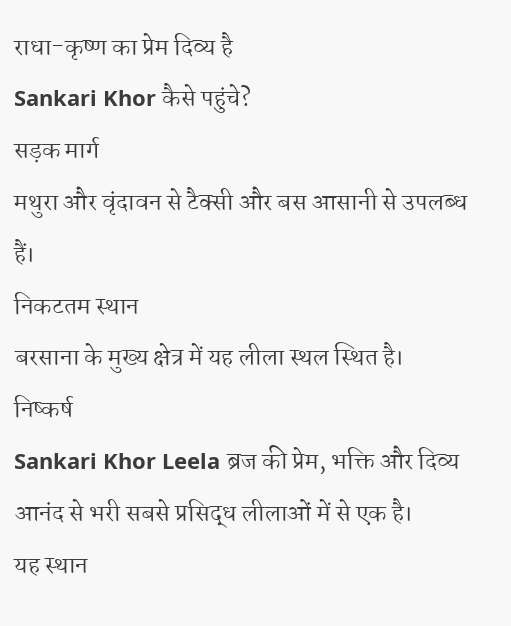राधा-कृष्ण का प्रेम दिव्य है
Sankari Khor कैसे पहुंचे?
सड़क मार्ग
मथुरा और वृंदावन से टैक्सी और बस आसानी से उपलब्ध हैं।
निकटतम स्थान
बरसाना के मुख्य क्षेत्र में यह लीला स्थल स्थित है।
निष्कर्ष
Sankari Khor Leela ब्रज की प्रेम, भक्ति और दिव्य आनंद से भरी सबसे प्रसिद्ध लीलाओं में से एक है।
यह स्थान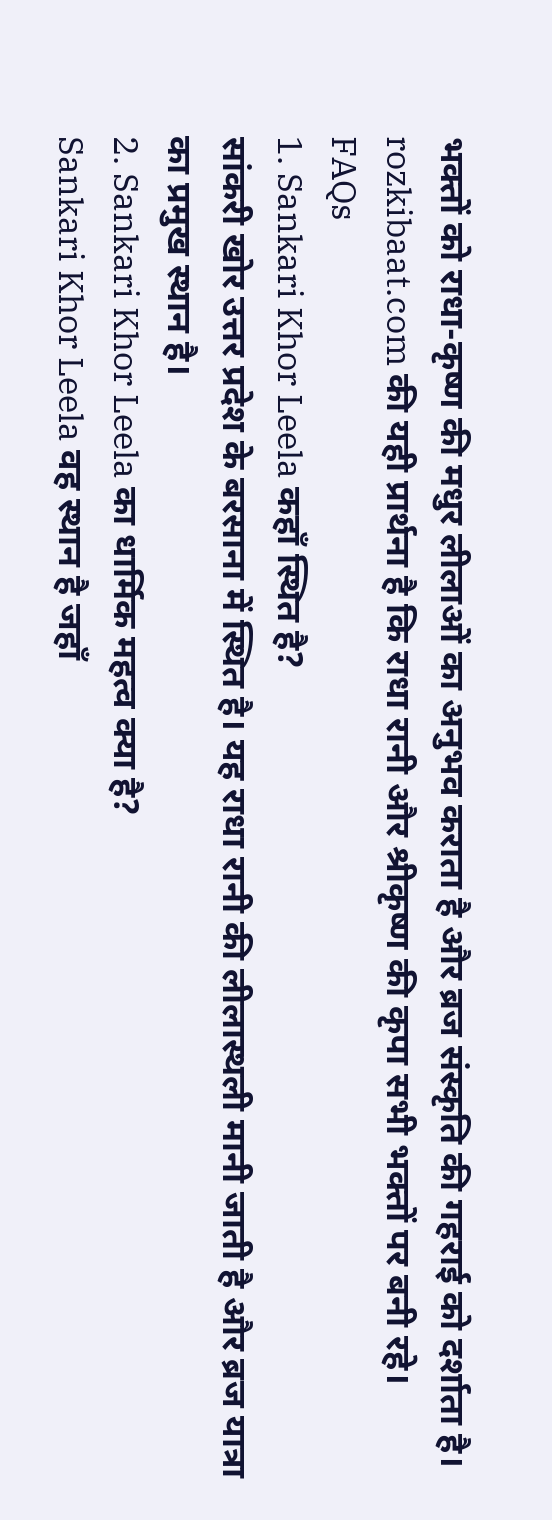भक्तों को राधा-कृष्ण की मधुर लीलाओं का अनुभव कराता है और ब्रज संस्कृति की गहराई को दर्शाता है।
rozkibaat.com की यही प्रार्थना है कि राधा रानी और श्रीकृष्ण की कृपा सभी भक्तों पर बनी रहे।
FAQs
1. Sankari Khor Leela कहाँ स्थित है?
सांकरी खोर उत्तर प्रदेश के बरसाना में स्थित है। यह राधा रानी की लीलास्थली मानी जाती है और ब्रज यात्रा का प्रमुख स्थान है।
2. Sankari Khor Leela का धार्मिक महत्व क्या है?
Sankari Khor Leela वह स्थान है जहाँ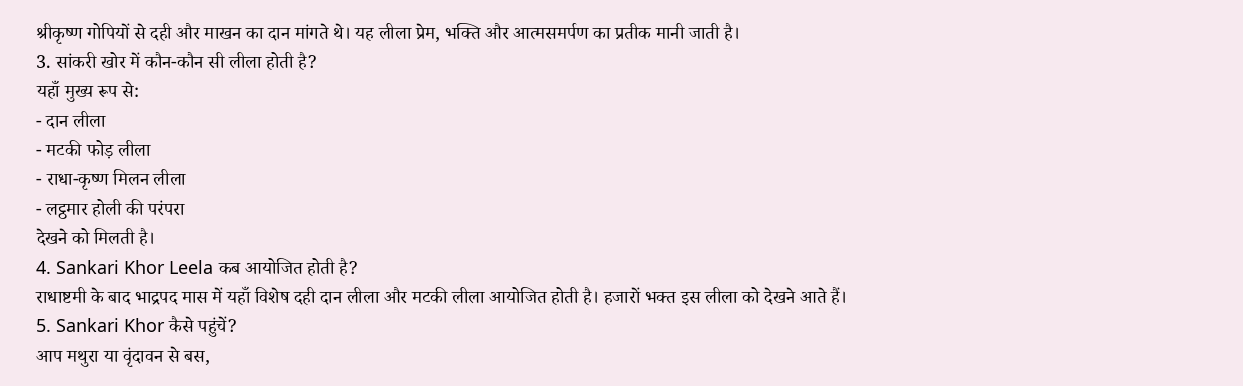श्रीकृष्ण गोपियों से दही और माखन का दान मांगते थे। यह लीला प्रेम, भक्ति और आत्मसमर्पण का प्रतीक मानी जाती है।
3. सांकरी खोर में कौन-कौन सी लीला होती है?
यहाँ मुख्य रूप से:
- दान लीला
- मटकी फोड़ लीला
- राधा-कृष्ण मिलन लीला
- लट्ठमार होली की परंपरा
देखने को मिलती है।
4. Sankari Khor Leela कब आयोजित होती है?
राधाष्टमी के बाद भाद्रपद मास में यहाँ विशेष दही दान लीला और मटकी लीला आयोजित होती है। हजारों भक्त इस लीला को देखने आते हैं।
5. Sankari Khor कैसे पहुंचें?
आप मथुरा या वृंदावन से बस,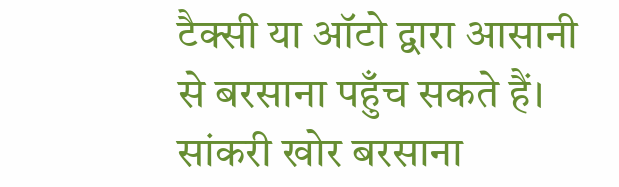टैक्सी या ऑटो द्वारा आसानी से बरसाना पहुँच सकते हैं। सांकरी खोर बरसाना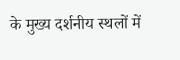के मुख्य दर्शनीय स्थलों में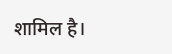शामिल है।